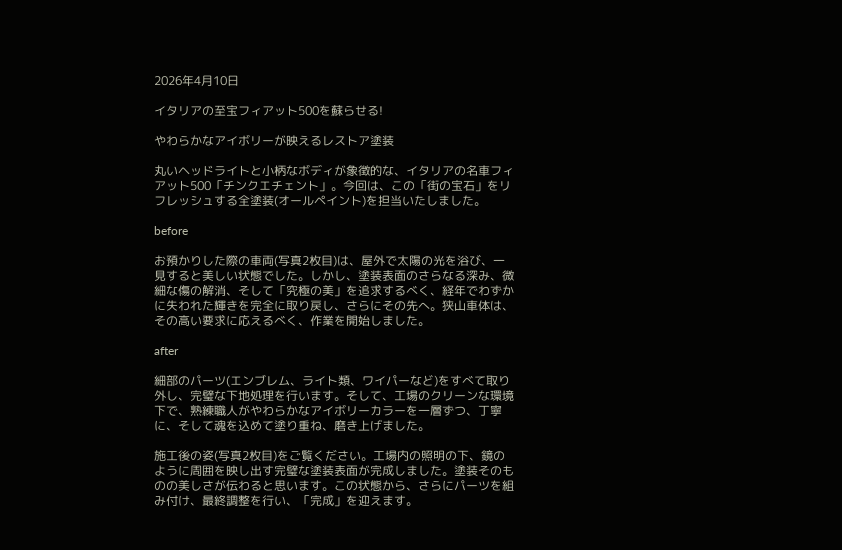2026年4月10日

イタリアの至宝フィアット500を蘇らせる!

やわらかなアイボリーが映えるレストア塗装

丸いヘッドライトと小柄なボディが象徴的な、イタリアの名車フィアット500「チンクエチェント」。今回は、この「街の宝石」をリフレッシュする全塗装(オールペイント)を担当いたしました。

before

お預かりした際の車両(写真2枚目)は、屋外で太陽の光を浴び、一見すると美しい状態でした。しかし、塗装表面のさらなる深み、微細な傷の解消、そして「究極の美」を追求するべく、経年でわずかに失われた輝きを完全に取り戻し、さらにその先へ。狭山車体は、その高い要求に応えるべく、作業を開始しました。

after

細部のパーツ(エンブレム、ライト類、ワイパーなど)をすべて取り外し、完璧な下地処理を行います。そして、工場のクリーンな環境下で、熟練職人がやわらかなアイボリーカラーを一層ずつ、丁寧に、そして魂を込めて塗り重ね、磨き上げました。

施工後の姿(写真2枚目)をご覧ください。工場内の照明の下、鏡のように周囲を映し出す完璧な塗装表面が完成しました。塗装そのものの美しさが伝わると思います。この状態から、さらにパーツを組み付け、最終調整を行い、「完成」を迎えます。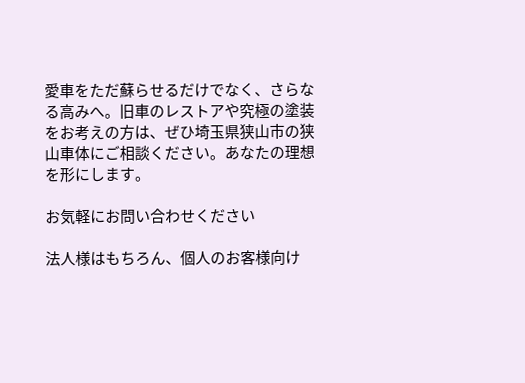愛車をただ蘇らせるだけでなく、さらなる高みへ。旧車のレストアや究極の塗装をお考えの方は、ぜひ埼玉県狭山市の狭山車体にご相談ください。あなたの理想を形にします。

お気軽にお問い合わせください

法人様はもちろん、個人のお客様向け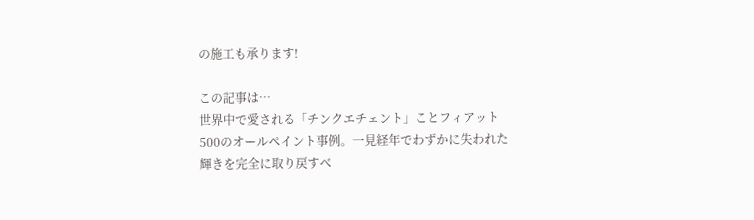の施工も承ります!

この記事は…
世界中で愛される「チンクエチェント」ことフィアット500のオールペイント事例。一見経年でわずかに失われた輝きを完全に取り戻すべ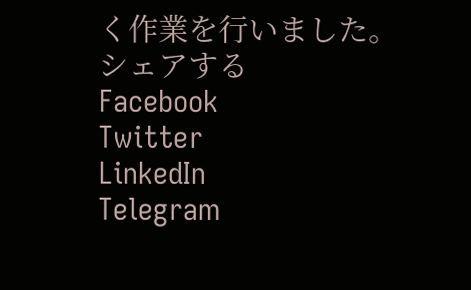く作業を行いました。
シェアする
Facebook
Twitter
LinkedIn
Telegram